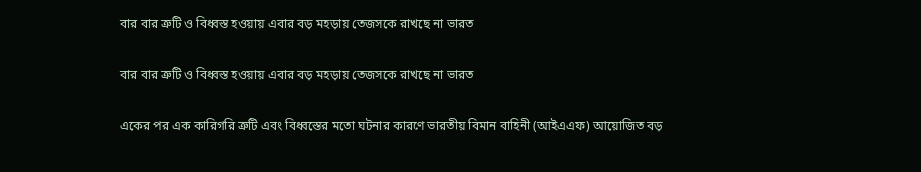বার বার ত্রুটি ও বিধ্বস্ত হওয়ায় এবার বড় মহড়ায় তেজসকে রাখছে না ভারত

বার বার ত্রুটি ও বিধ্বস্ত হওয়ায় এবার বড় মহড়ায় তেজসকে রাখছে না ভারত

একের পর এক কারিগরি ত্রুটি এবং বিধ্বস্তের মতো ঘটনার কারণে ভারতীয় বিমান বাহিনী (আইএএফ) আয়োজিত বড়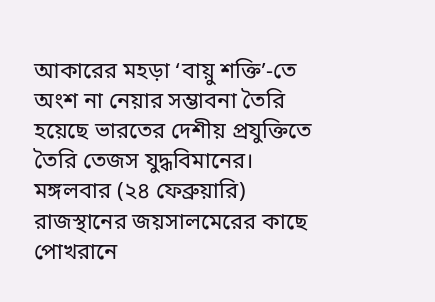আকারের মহড়া ‘বায়ু শক্তি’-তে অংশ না নেয়ার সম্ভাবনা তৈরি হয়েছে ভারতের দেশীয় প্রযুক্তিতে তৈরি তেজস যুদ্ধবিমানের। মঙ্গলবার (২৪ ফেব্রুয়ারি) রাজস্থানের জয়সালমেরের কাছে পোখরানে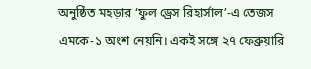অনুষ্ঠিত মহড়ার ‘ফুল ড্রেস রিহার্সাল’-এ তেজস এমকে-১ অংশ নেয়নি। একই সঙ্গে ২৭ ফেব্রুয়ারি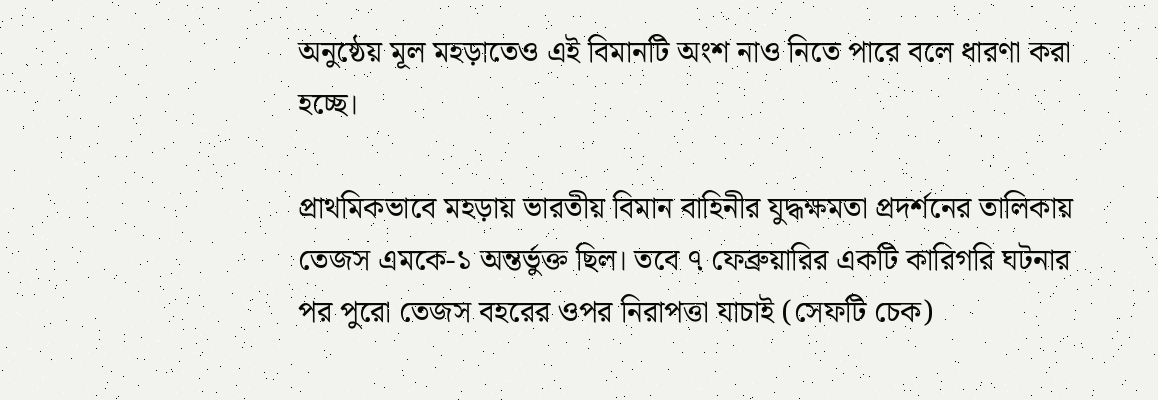অনুষ্ঠেয় মূল মহড়াতেও এই বিমানটি অংশ নাও নিতে পারে বলে ধারণা করা হচ্ছে।

প্রাথমিকভাবে মহড়ায় ভারতীয় বিমান বাহিনীর যুদ্ধক্ষমতা প্রদর্শনের তালিকায় তেজস এমকে-১ অন্তর্ভুক্ত ছিল। তবে ৭ ফেব্রুয়ারির একটি কারিগরি ঘটনার পর পুরো তেজস বহরের ওপর নিরাপত্তা যাচাই (সেফটি চেক)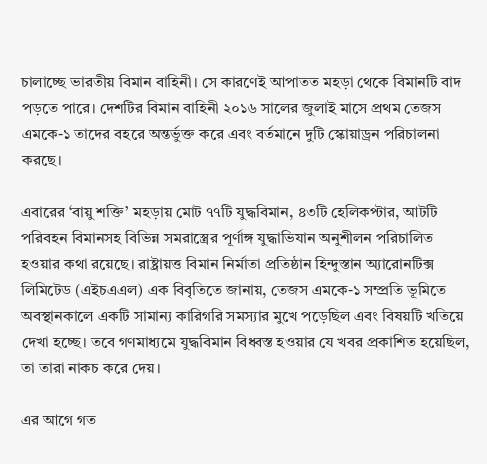চালাচ্ছে ভারতীয় বিমান বাহিনী। সে কারণেই আপাতত মহড়া থেকে বিমানটি বাদ পড়তে পারে। দেশটির বিমান বাহিনী ২০১৬ সালের জুলাই মাসে প্রথম তেজস এমকে-১ তাদের বহরে অন্তর্ভুক্ত করে এবং বর্তমানে দুটি স্কোয়াড্রন পরিচালনা করছে।

এবারের ‘বায়ু শক্তি’ মহড়ায় মোট ৭৭টি যুদ্ধবিমান, ৪৩টি হেলিকপ্টার, আটটি পরিবহন বিমানসহ বিভিন্ন সমরাস্ত্রের পূর্ণাঙ্গ যুদ্ধাভিযান অনুশীলন পরিচালিত হওয়ার কথা রয়েছে। রাষ্ট্রায়ত্ত বিমান নির্মাতা প্রতিষ্ঠান হিন্দুস্তান অ্যারোনটিক্স লিমিটেড (এইচএএল) এক বিবৃতিতে জানায়, তেজস এমকে-১ সম্প্রতি ভূমিতে অবস্থানকালে একটি সামান্য কারিগরি সমস্যার মুখে পড়েছিল এবং বিষয়টি খতিয়ে দেখা হচ্ছে। তবে গণমাধ্যমে যুদ্ধবিমান বিধ্বস্ত হওয়ার যে খবর প্রকাশিত হয়েছিল, তা তারা নাকচ করে দেয়।

এর আগে গত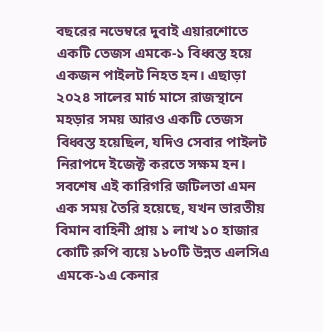বছরের নভেম্বরে দুবাই এয়ারশোতে একটি তেজস এমকে-১ বিধ্বস্ত হয়ে একজন পাইলট নিহত হন। এছাড়া ২০২৪ সালের মার্চ মাসে রাজস্থানে মহড়ার সময় আরও একটি তেজস বিধ্বস্ত হয়েছিল, যদিও সেবার পাইলট নিরাপদে ইজেক্ট করতে সক্ষম হন। সবশেষ এই কারিগরি জটিলতা এমন এক সময় তৈরি হয়েছে, যখন ভারতীয় বিমান বাহিনী প্রায় ১ লাখ ১০ হাজার কোটি রুপি ব্যয়ে ১৮০টি উন্নত এলসিএ এমকে-১এ কেনার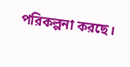পরিকল্পনা করছে।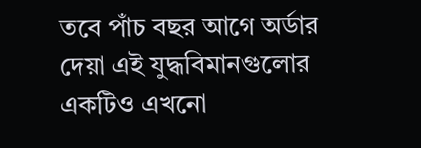তবে পাঁচ বছর আগে অর্ডার দেয়া এই যুদ্ধবিমানগুলোর একটিও এখনো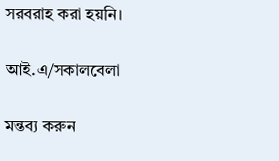সরবরাহ করা হয়নি।

আই.এ/সকালবেলা

মন্তব্য করুন